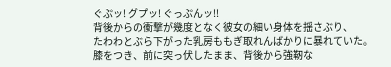ぐぷッ! グプッ! ぐっぷんッ!!
背後からの衝撃が幾度となく彼女の細い身体を揺さぶり、
たわわとぶら下がった乳房ももぎ取れんばかりに暴れていた。
膝をつき、前に突っ伏したまま、背後から強靭な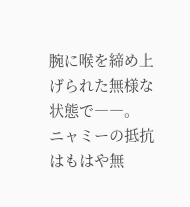腕に喉を締め上げられた無様な状態で――。
ニャミーの抵抗はもはや無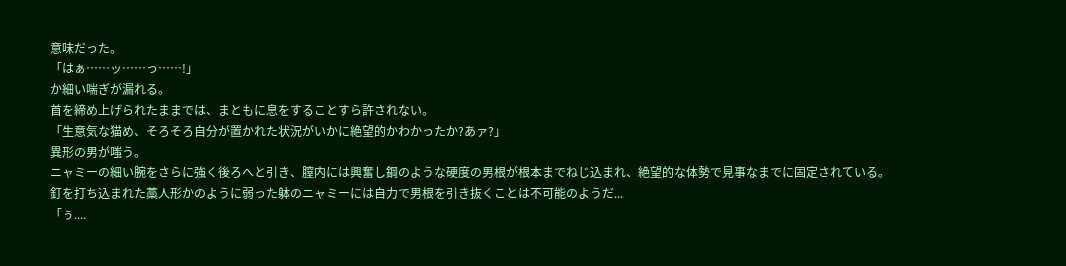意味だった。
「はぁ……ッ……っ……!」
か細い喘ぎが漏れる。
首を締め上げられたままでは、まともに息をすることすら許されない。
「生意気な猫め、そろそろ自分が置かれた状況がいかに絶望的かわかったか?あァ?」
異形の男が嗤う。
ニャミーの細い腕をさらに強く後ろへと引き、膣内には興奮し鋼のような硬度の男根が根本までねじ込まれ、絶望的な体勢で見事なまでに固定されている。
釘を打ち込まれた藁人形かのように弱った躰のニャミーには自力で男根を引き抜くことは不可能のようだ...
「ぅ....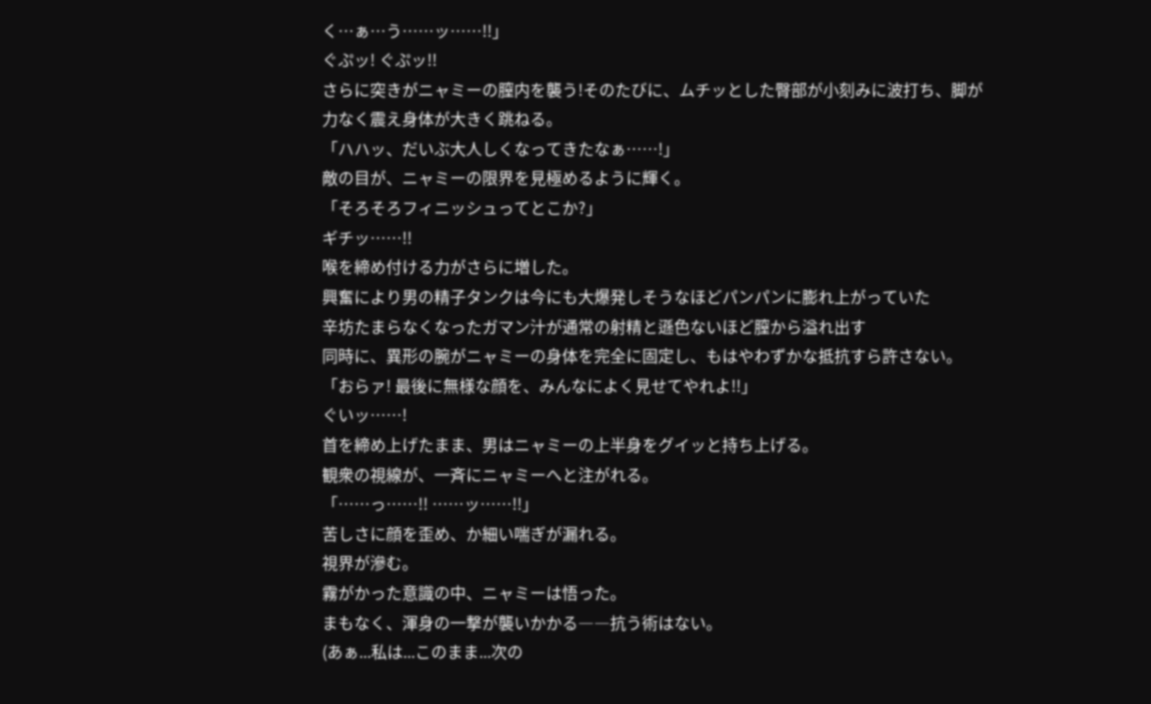く…ぁ…う……ッ……!!」
ぐぷッ! ぐぷッ!!
さらに突きがニャミーの膣内を襲う!そのたびに、ムチッとした臀部が小刻みに波打ち、脚が力なく震え身体が大きく跳ねる。
「ハハッ、だいぶ大人しくなってきたなぁ……!」
敵の目が、ニャミーの限界を見極めるように輝く。
「そろそろフィニッシュってとこか?」
ギチッ……!!
喉を締め付ける力がさらに増した。
興奮により男の精子タンクは今にも大爆発しそうなほどパンパンに膨れ上がっていた
辛坊たまらなくなったガマン汁が通常の射精と遜色ないほど膣から溢れ出す
同時に、異形の腕がニャミーの身体を完全に固定し、もはやわずかな抵抗すら許さない。
「おらァ! 最後に無様な顔を、みんなによく見せてやれよ!!」
ぐいッ……!
首を締め上げたまま、男はニャミーの上半身をグイッと持ち上げる。
観衆の視線が、一斉にニャミーへと注がれる。
「……っ……!! ……ッ……!!」
苦しさに顔を歪め、か細い喘ぎが漏れる。
視界が滲む。
霧がかった意識の中、ニャミーは悟った。
まもなく、渾身の一撃が襲いかかる――抗う術はない。
(あぁ...私は...このまま...次の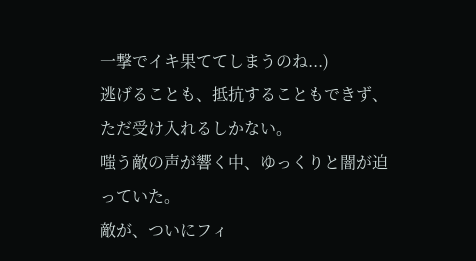一撃でイキ果ててしまうのね...)
逃げることも、抵抗することもできず、ただ受け入れるしかない。
嗤う敵の声が響く中、ゆっくりと闇が迫っていた。
敵が、ついにフィ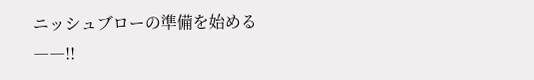ニッシュブローの準備を始める――!!